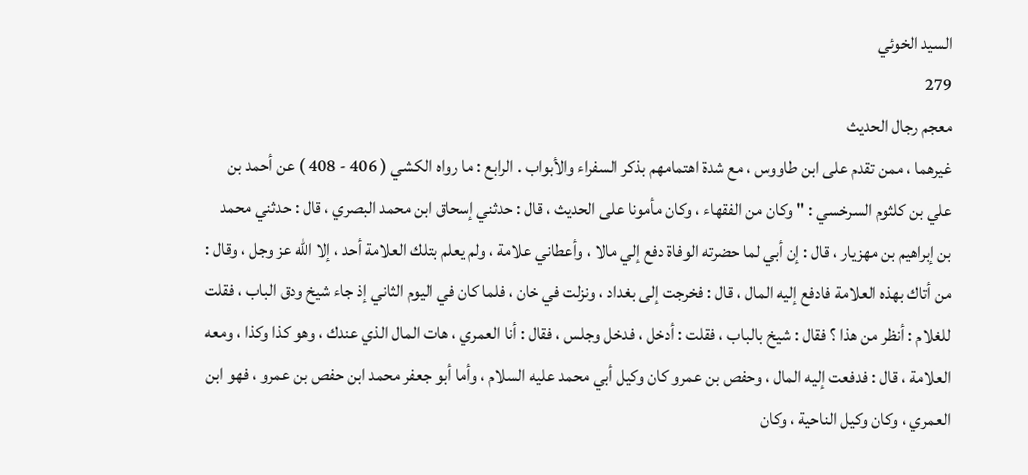السيد الخوئي
279
معجم رجال الحديث
غيرهما ، ممن تقدم على ابن طاووس ، مع شدة اهتمامهم بذكر السفراء والأبواب . الرابع : ما رواه الكشي ( 406 - 408 ) عن أحمد بن علي بن كلثوم السرخسي : " وكان من الفقهاء ، وكان مأمونا على الحديث ، قال : حدثني إسحاق ابن محمد البصري ، قال : حدثني محمد بن إبراهيم بن مهزيار ، قال : إن أبي لما حضرته الوفاة دفع إلي مالا ، وأعطاني علامة ، ولم يعلم بتلك العلامة أحد ، إلا الله عز وجل ، وقال : من أتاك بهذه العلامة فادفع إليه المال ، قال : فخرجت إلى بغداد ، ونزلت في خان ، فلما كان في اليوم الثاني إذ جاء شيخ ودق الباب ، فقلت للغلام : أنظر من هذا ؟ فقال : شيخ بالباب ، فقلت : أدخل ، فدخل وجلس ، فقال : أنا العمري ، هات المال الذي عندك ، وهو كذا وكذا ، ومعه العلامة ، قال : فدفعت إليه المال ، وحفص بن عمرو كان وكيل أبي محمد عليه السلام ، وأما أبو جعفر محمد ابن حفص بن عمرو ، فهو ابن العمري ، وكان وكيل الناحية ، وكان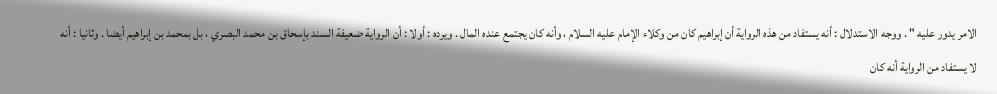الامر يدور عليه " . ووجه الاستدلال : أنه يستفاد من هذه الرواية أن إبراهيم كان من وكلاء الإمام عليه السلام ، وأنه كان يجتمع عنده المال . ويرده : أولا : أن الرواية ضعيفة السند بإسحاق بن محمد البصري ، بل بمحمد بن إبراهيم أيضا . وثانيا : أنه لا يستفاد من الرواية أنه كان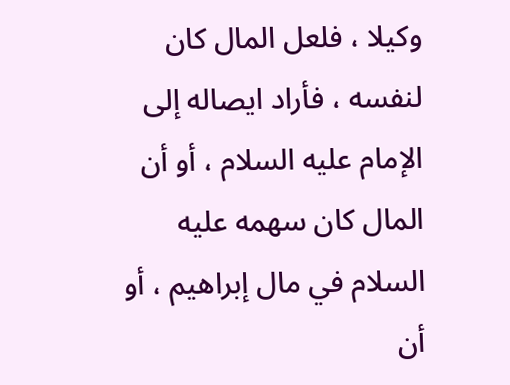وكيلا ، فلعل المال كان لنفسه ، فأراد ايصاله إلى الإمام عليه السلام ، أو أن المال كان سهمه عليه السلام في مال إبراهيم ، أو أن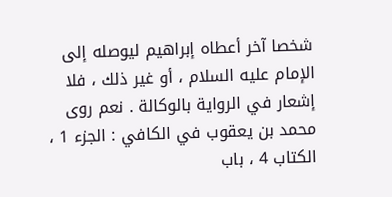شخصا آخر أعطاه إبراهيم ليوصله إلى الإمام عليه السلام ، أو غير ذلك ، فلا إشعار في الرواية بالوكالة . نعم روى محمد بن يعقوب في الكافي : الجزء 1 ، الكتاب 4 ، باب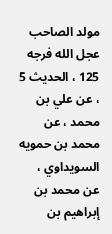مولد الصاحب عجل الله فرجه 125 ، الحديث 5 ، عن علي بن محمد ، عن محمد بن حمويه السويداوي ، عن محمد بن إبراهيم بن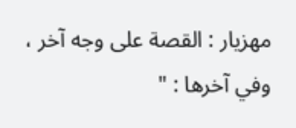مهزيار : القصة على وجه آخر ، وفي آخرها : "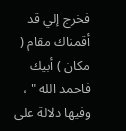فخرج إلي قد أقمناك مقام ( مكان ) أبيك فاحمد الله " ، وفيها دلالة على